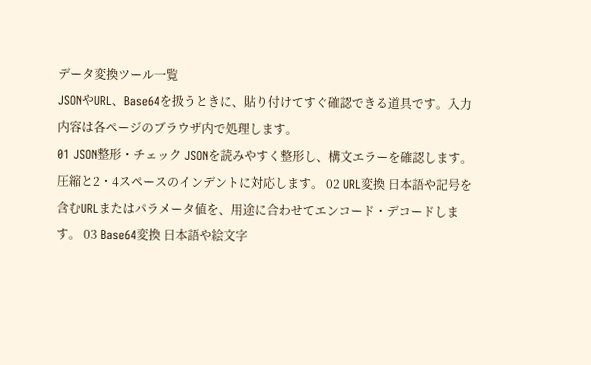データ変換ツール一覧
JSONやURL、Base64を扱うときに、貼り付けてすぐ確認できる道具です。入力内容は各ページのブラウザ内で処理します。
01 JSON整形・チェック JSONを読みやすく整形し、構文エラーを確認します。圧縮と2・4スペースのインデントに対応します。 02 URL変換 日本語や記号を含むURLまたはパラメータ値を、用途に合わせてエンコード・デコードします。 03 Base64変換 日本語や絵文字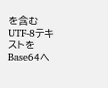を含むUTF-8テキストをBase64へ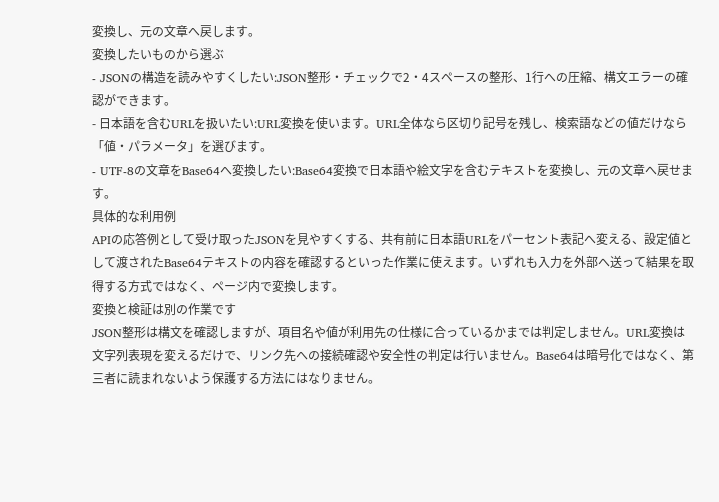変換し、元の文章へ戻します。
変換したいものから選ぶ
- JSONの構造を読みやすくしたい:JSON整形・チェックで2・4スペースの整形、1行への圧縮、構文エラーの確認ができます。
- 日本語を含むURLを扱いたい:URL変換を使います。URL全体なら区切り記号を残し、検索語などの値だけなら「値・パラメータ」を選びます。
- UTF-8の文章をBase64へ変換したい:Base64変換で日本語や絵文字を含むテキストを変換し、元の文章へ戻せます。
具体的な利用例
APIの応答例として受け取ったJSONを見やすくする、共有前に日本語URLをパーセント表記へ変える、設定値として渡されたBase64テキストの内容を確認するといった作業に使えます。いずれも入力を外部へ送って結果を取得する方式ではなく、ページ内で変換します。
変換と検証は別の作業です
JSON整形は構文を確認しますが、項目名や値が利用先の仕様に合っているかまでは判定しません。URL変換は文字列表現を変えるだけで、リンク先への接続確認や安全性の判定は行いません。Base64は暗号化ではなく、第三者に読まれないよう保護する方法にはなりません。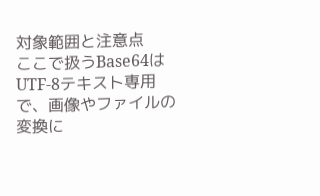対象範囲と注意点
ここで扱うBase64はUTF-8テキスト専用で、画像やファイルの変換に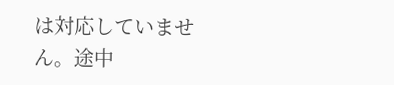は対応していません。途中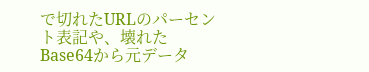で切れたURLのパーセント表記や、壊れたBase64から元データ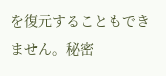を復元することもできません。秘密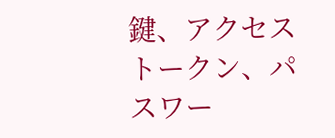鍵、アクセストークン、パスワー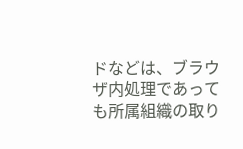ドなどは、ブラウザ内処理であっても所属組織の取り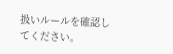扱いルールを確認してください。